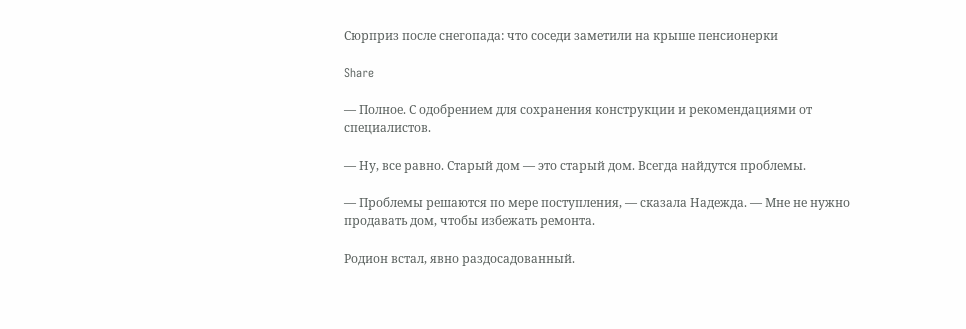Сюрприз после снегопада: что соседи заметили на крыше пенсионерки

Share

— Полное. С одобрением для сохранения конструкции и рекомендациями от специалистов.

— Ну, все равно. Старый дом — это старый дом. Всегда найдутся проблемы.

— Проблемы решаются по мере поступления, — сказала Надежда. — Мне не нужно продавать дом, чтобы избежать ремонта.

Родион встал, явно раздосадованный.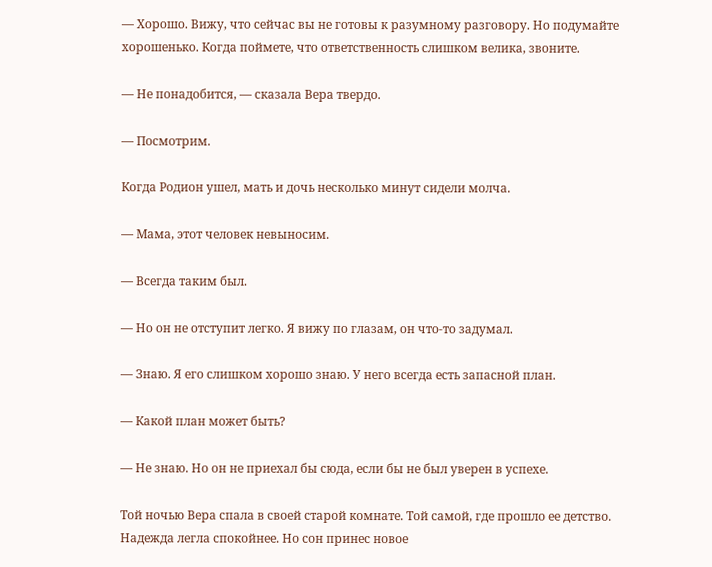— Хорошо. Вижу, что сейчас вы не готовы к разумному разговору. Но подумайте хорошенько. Когда поймете, что ответственность слишком велика, звоните.

— Не понадобится, — сказала Вера твердо.

— Посмотрим.

Когда Родион ушел, мать и дочь несколько минут сидели молча.

— Мама, этот человек невыносим.

— Всегда таким был.

— Но он не отступит легко. Я вижу по глазам, он что-то задумал.

— Знаю. Я его слишком хорошо знаю. У него всегда есть запасной план.

— Какой план может быть?

— Не знаю. Но он не приехал бы сюда, если бы не был уверен в успехе.

Той ночью Вера спала в своей старой комнате. Той самой, где прошло ее детство. Надежда легла спокойнее. Но сон принес новое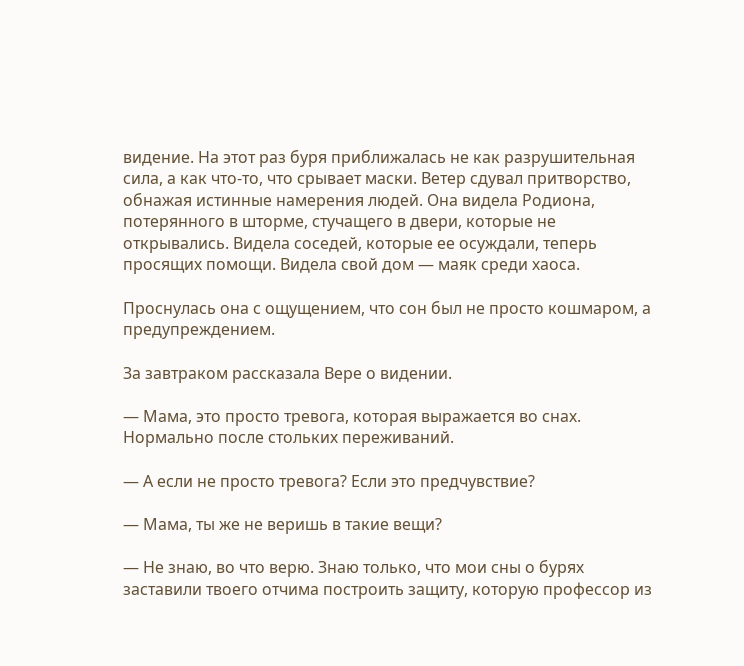видение. На этот раз буря приближалась не как разрушительная сила, а как что-то, что срывает маски. Ветер сдувал притворство, обнажая истинные намерения людей. Она видела Родиона, потерянного в шторме, стучащего в двери, которые не открывались. Видела соседей, которые ее осуждали, теперь просящих помощи. Видела свой дом — маяк среди хаоса.

Проснулась она с ощущением, что сон был не просто кошмаром, а предупреждением.

За завтраком рассказала Вере о видении.

— Мама, это просто тревога, которая выражается во снах. Нормально после стольких переживаний.

— А если не просто тревога? Если это предчувствие?

— Мама, ты же не веришь в такие вещи?

— Не знаю, во что верю. Знаю только, что мои сны о бурях заставили твоего отчима построить защиту, которую профессор из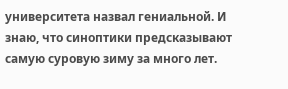университета назвал гениальной. И знаю, что синоптики предсказывают самую суровую зиму за много лет.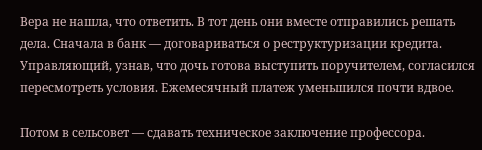Вера не нашла, что ответить. В тот день они вместе отправились решать дела. Сначала в банк — договариваться о реструктуризации кредита. Управляющий, узнав, что дочь готова выступить поручителем, согласился пересмотреть условия. Ежемесячный платеж уменьшился почти вдвое.

Потом в сельсовет — сдавать техническое заключение профессора.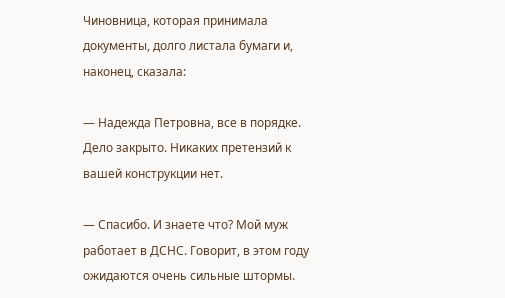Чиновница, которая принимала документы, долго листала бумаги и, наконец, сказала:

— Надежда Петровна, все в порядке. Дело закрыто. Никаких претензий к вашей конструкции нет.

— Спасибо. И знаете что? Мой муж работает в ДСНС. Говорит, в этом году ожидаются очень сильные штормы.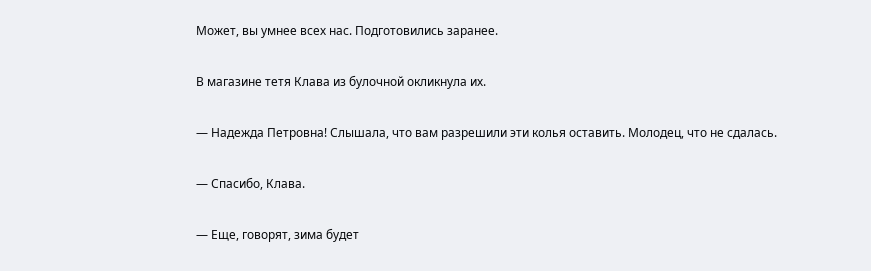Может, вы умнее всех нас. Подготовились заранее.

В магазине тетя Клава из булочной окликнула их.

— Надежда Петровна! Слышала, что вам разрешили эти колья оставить. Молодец, что не сдалась.

— Спасибо, Клава.

— Еще, говорят, зима будет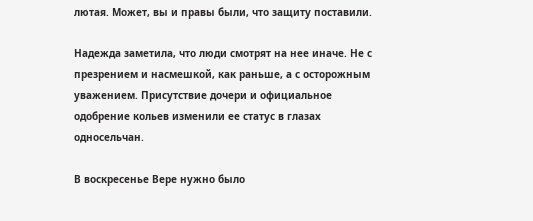лютая. Может, вы и правы были, что защиту поставили.

Надежда заметила, что люди смотрят на нее иначе. Не с презрением и насмешкой, как раньше, а с осторожным уважением. Присутствие дочери и официальное одобрение кольев изменили ее статус в глазах односельчан.

В воскресенье Вере нужно было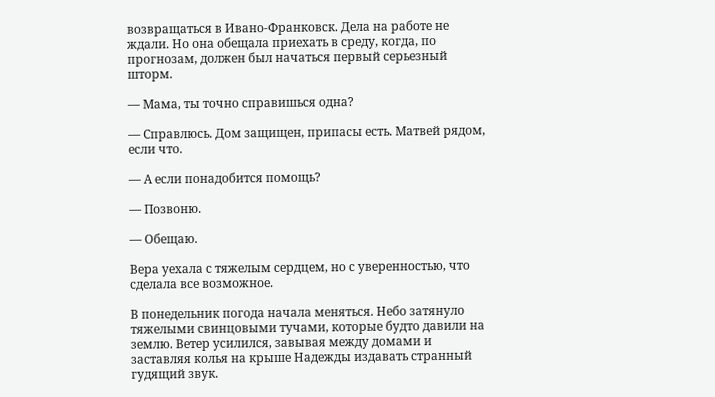возвращаться в Ивано-Франковск. Дела на работе не ждали. Но она обещала приехать в среду, когда, по прогнозам, должен был начаться первый серьезный шторм.

— Мама, ты точно справишься одна?

— Справлюсь. Дом защищен, припасы есть. Матвей рядом, если что.

— А если понадобится помощь?

— Позвоню.

— Обещаю.

Вера уехала с тяжелым сердцем, но с уверенностью, что сделала все возможное.

В понедельник погода начала меняться. Небо затянуло тяжелыми свинцовыми тучами, которые будто давили на землю. Ветер усилился, завывая между домами и заставляя колья на крыше Надежды издавать странный гудящий звук.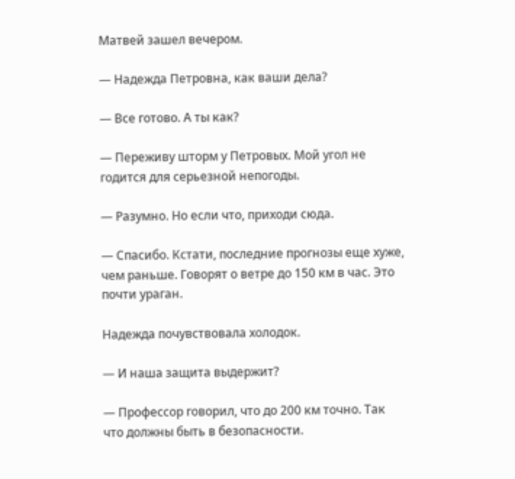Матвей зашел вечером.

— Надежда Петровна, как ваши дела?

— Все готово. А ты как?

— Переживу шторм у Петровых. Мой угол не годится для серьезной непогоды.

— Разумно. Но если что, приходи сюда.

— Спасибо. Кстати, последние прогнозы еще хуже, чем раньше. Говорят о ветре до 150 км в час. Это почти ураган.

Надежда почувствовала холодок.

— И наша защита выдержит?

— Профессор говорил, что до 200 км точно. Так что должны быть в безопасности.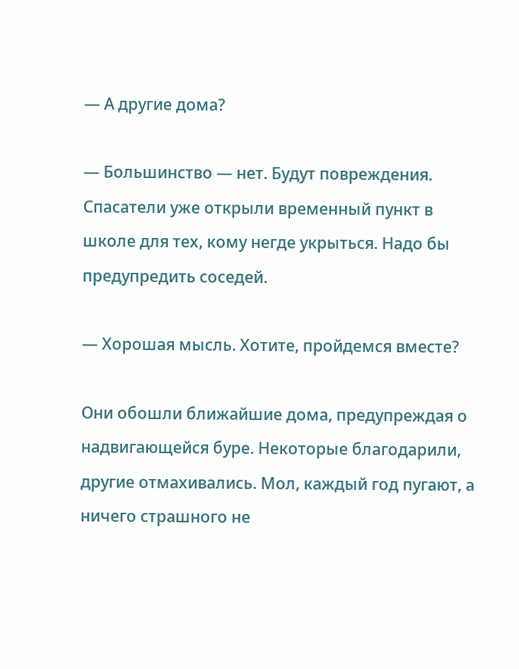— А другие дома?

— Большинство — нет. Будут повреждения. Спасатели уже открыли временный пункт в школе для тех, кому негде укрыться. Надо бы предупредить соседей.

— Хорошая мысль. Хотите, пройдемся вместе?

Они обошли ближайшие дома, предупреждая о надвигающейся буре. Некоторые благодарили, другие отмахивались. Мол, каждый год пугают, а ничего страшного не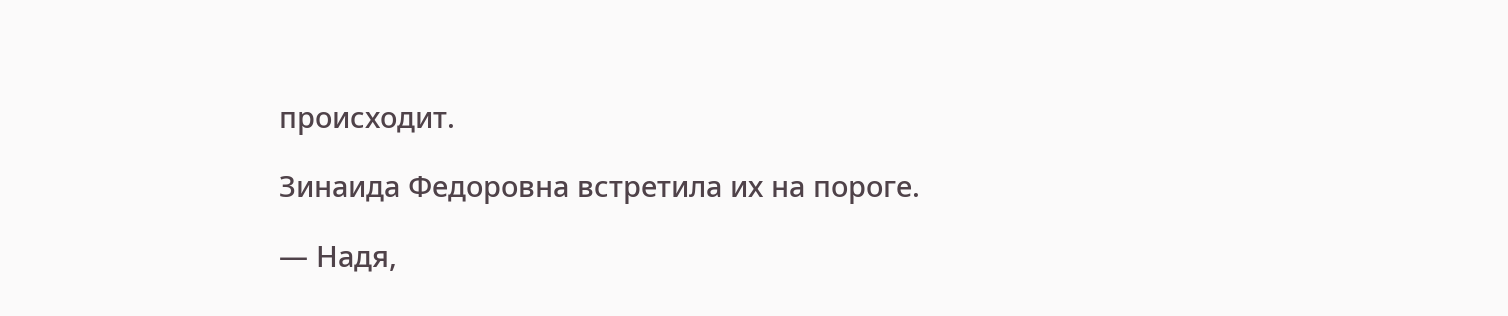происходит.

Зинаида Федоровна встретила их на пороге.

— Надя,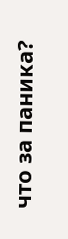что за паника?